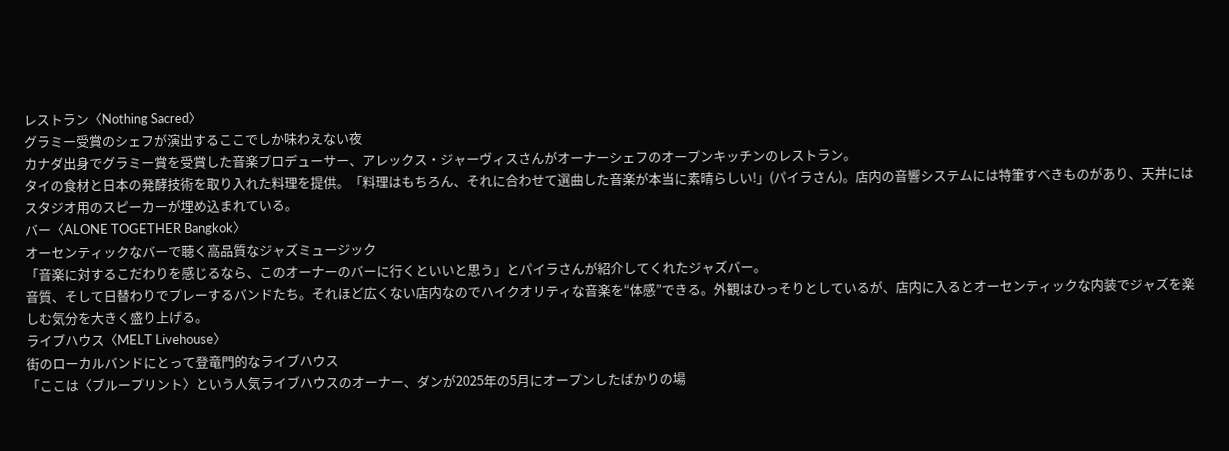レストラン〈Nothing Sacred〉
グラミー受賞のシェフが演出するここでしか味わえない夜
カナダ出身でグラミー賞を受賞した音楽プロデューサー、アレックス・ジャーヴィスさんがオーナーシェフのオープンキッチンのレストラン。
タイの食材と日本の発酵技術を取り入れた料理を提供。「料理はもちろん、それに合わせて選曲した音楽が本当に素晴らしい!」(パイラさん)。店内の音響システムには特筆すべきものがあり、天井にはスタジオ用のスピーカーが埋め込まれている。
バー〈ALONE TOGETHER Bangkok〉
オーセンティックなバーで聴く高品質なジャズミュージック
「音楽に対するこだわりを感じるなら、このオーナーのバーに行くといいと思う」とパイラさんが紹介してくれたジャズバー。
音質、そして日替わりでプレーするバンドたち。それほど広くない店内なのでハイクオリティな音楽を“体感”できる。外観はひっそりとしているが、店内に入るとオーセンティックな内装でジャズを楽しむ気分を大きく盛り上げる。
ライブハウス〈MELT Livehouse〉
街のローカルバンドにとって登竜門的なライブハウス
「ここは〈ブループリント〉という人気ライブハウスのオーナー、ダンが2025年の5月にオープンしたばかりの場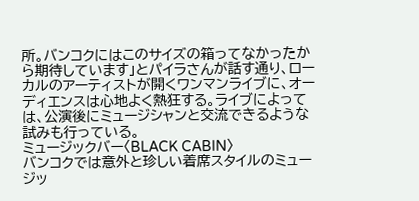所。バンコクにはこのサイズの箱ってなかったから期待しています」とパイラさんが話す通り、ローカルのアーティストが開くワンマンライブに、オーディエンスは心地よく熱狂する。ライブによっては、公演後にミュージシャンと交流できるような試みも行っている。
ミュージックバー〈BLACK CABIN〉
バンコクでは意外と珍しい着席スタイルのミュージッ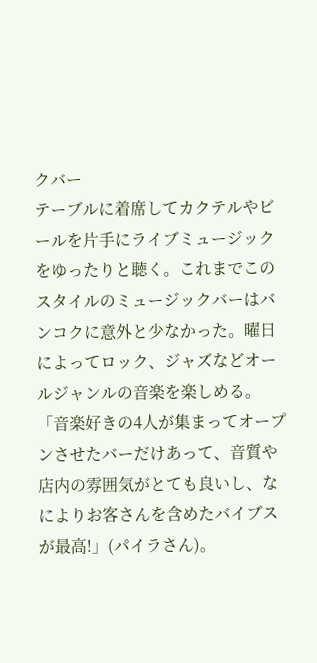クバー
テーブルに着席してカクテルやビールを片手にライブミュージックをゆったりと聴く。これまでこのスタイルのミュージックバーはバンコクに意外と少なかった。曜日によってロック、ジャズなどオールジャンルの音楽を楽しめる。
「音楽好きの4人が集まってオープンさせたバーだけあって、音質や店内の雰囲気がとても良いし、なによりお客さんを含めたバイブスが最高!」(パイラさん)。